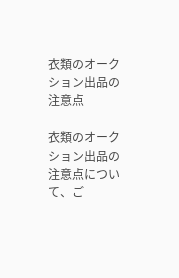衣類のオークション出品の注意点

衣類のオークション出品の注意点について、ご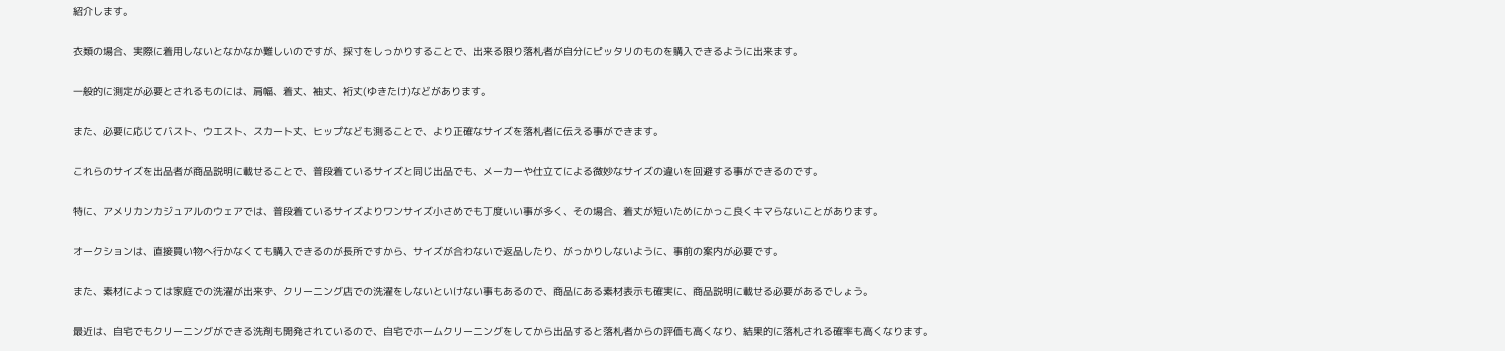紹介します。

衣類の場合、実際に着用しないとなかなか難しいのですが、採寸をしっかりすることで、出来る限り落札者が自分にピッタリのものを購入できるように出来ます。

一般的に測定が必要とされるものには、肩幅、着丈、袖丈、裄丈(ゆきたけ)などがあります。

また、必要に応じてバスト、ウエスト、スカート丈、ヒップなども測ることで、より正確なサイズを落札者に伝える事ができます。

これらのサイズを出品者が商品説明に載せることで、普段着ているサイズと同じ出品でも、メーカーや仕立てによる微妙なサイズの違いを回避する事ができるのです。

特に、アメリカンカジュアルのウェアでは、普段着ているサイズよりワンサイズ小さめでも丁度いい事が多く、その場合、着丈が短いためにかっこ良くキマらないことがあります。

オークションは、直接買い物へ行かなくても購入できるのが長所ですから、サイズが合わないで返品したり、がっかりしないように、事前の案内が必要です。

また、素材によっては家庭での洗濯が出来ず、クリーニング店での洗濯をしないといけない事もあるので、商品にある素材表示も確実に、商品説明に載せる必要があるでしょう。

最近は、自宅でもクリーニングができる洗剤も開発されているので、自宅でホームクリーニングをしてから出品すると落札者からの評価も高くなり、結果的に落札される確率も高くなります。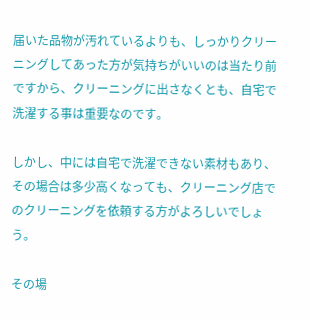届いた品物が汚れているよりも、しっかりクリーニングしてあった方が気持ちがいいのは当たり前ですから、クリーニングに出さなくとも、自宅で洗濯する事は重要なのです。

しかし、中には自宅で洗濯できない素材もあり、その場合は多少高くなっても、クリーニング店でのクリーニングを依頼する方がよろしいでしょう。

その場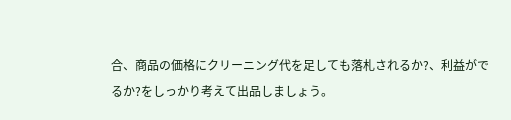合、商品の価格にクリーニング代を足しても落札されるか?、利益がでるか?をしっかり考えて出品しましょう。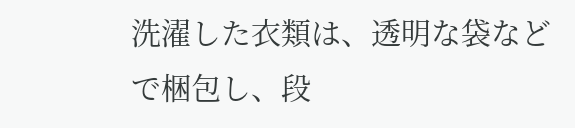洗濯した衣類は、透明な袋などで梱包し、段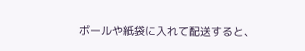ボールや紙袋に入れて配送すると、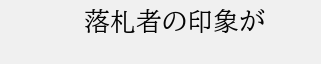落札者の印象が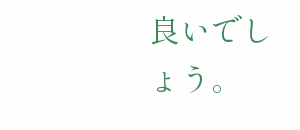良いでしょう。